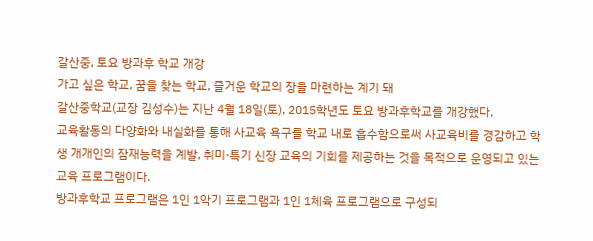갈산중, 토요 방과후 학교 개강
가고 싶은 학교, 꿈을 찾는 학교, 즐거운 학교의 장을 마련하는 계기 돼
갈산중학교(교장 김성수)는 지난 4월 18일(토), 2015학년도 토요 방과후학교를 개강했다.
교육활동의 다양화와 내실화를 통해 사교육 욕구를 학교 내로 흡수함으로써 사교육비를 경감하고 학생 개개인의 잠재능력을 계발, 취미·특기 신장 교육의 기회를 제공하는 것을 목적으로 운영되고 있는 교육 프로그램이다.
방과후학교 프로그램은 1인 1악기 프로그램과 1인 1체육 프로그램으로 구성되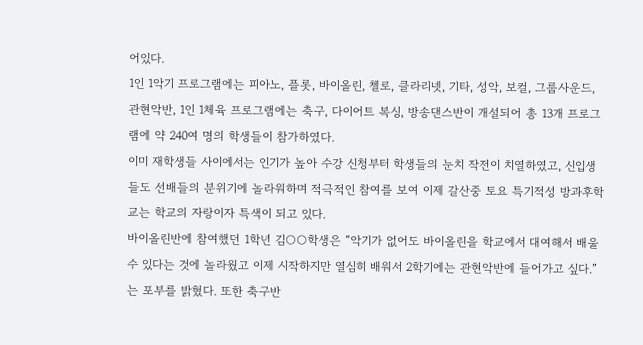어있다.
1인 1악기 프로그램에는 피아노, 플롯, 바이올린, 첼로, 클라리넷, 기타, 성악, 보컬, 그룹사운드, 관현악반, 1인 1체육 프로그램에는 축구, 다이어트 복싱, 방송댄스반이 개설되어 총 13개 프로그램에 약 240여 명의 학생들이 참가하였다.
이미 재학생들 사이에서는 인기가 높아 수강 신청부터 학생들의 눈치 작전이 치열하였고, 신입생들도 선배들의 분위기에 놀라워하며 적극적인 참여를 보여 이제 갈산중 토요 특기적성 방과후학교는 학교의 자랑이자 특색이 되고 있다.
바이올린반에 참여했던 1학년 김○○학생은 “악기가 없어도 바이올린을 학교에서 대여해서 배울 수 있다는 것에 놀라웠고 이제 시작하지만 열심히 배워서 2학기에는 관현악반에 들어가고 싶다.”는 포부를 밝혔다. 또한 축구반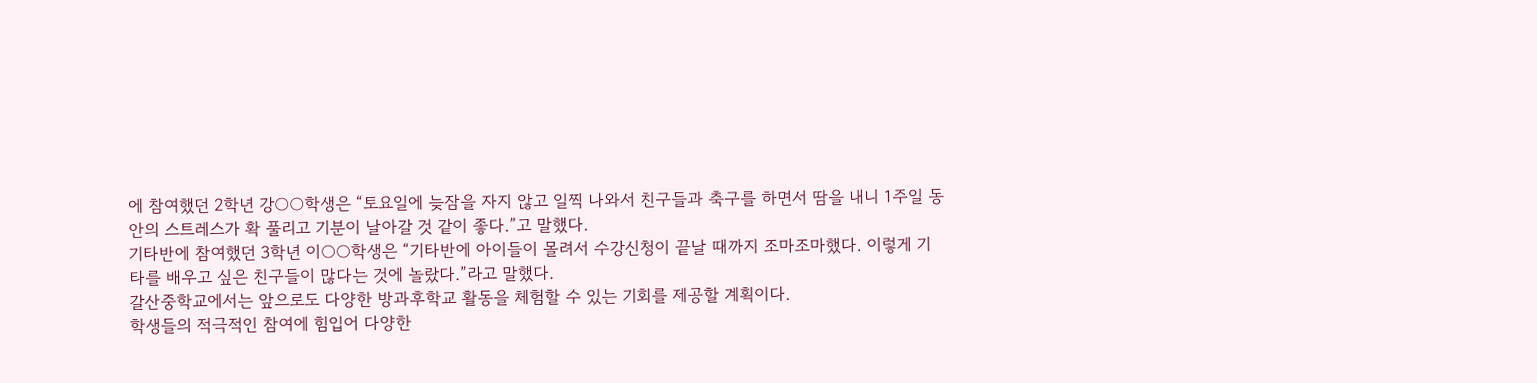에 참여했던 2학년 강○○학생은 “토요일에 늦잠을 자지 않고 일찍 나와서 친구들과 축구를 하면서 땀을 내니 1주일 동안의 스트레스가 확 풀리고 기분이 날아갈 것 같이 좋다.”고 말했다.
기타반에 참여했던 3학년 이○○학생은 “기타반에 아이들이 몰려서 수강신청이 끝날 때까지 조마조마했다. 이렇게 기타를 배우고 싶은 친구들이 많다는 것에 놀랐다.”라고 말했다.
갈산중학교에서는 앞으로도 다양한 방과후학교 활동을 체험할 수 있는 기회를 제공할 계획이다.
학생들의 적극적인 참여에 힘입어 다양한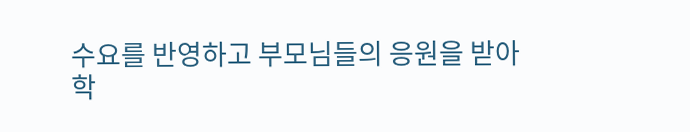수요를 반영하고 부모님들의 응원을 받아 학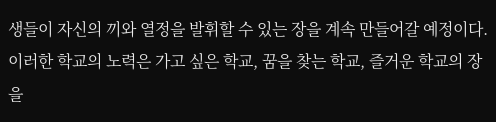생들이 자신의 끼와 열정을 발휘할 수 있는 장을 계속 만들어갈 예정이다.
이러한 학교의 노력은 가고 싶은 학교, 꿈을 찾는 학교, 즐거운 학교의 장을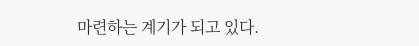마련하는 계기가 되고 있다.